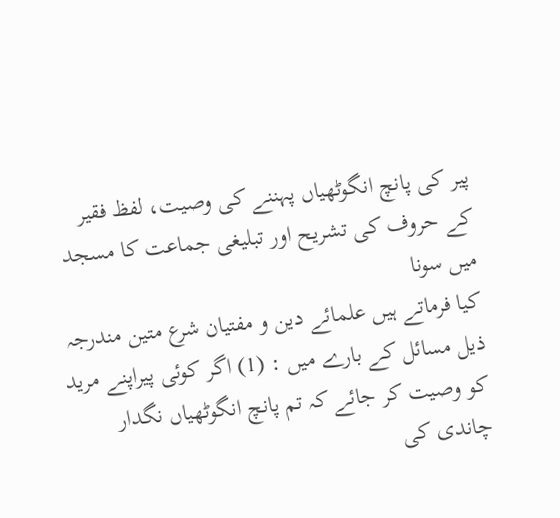پیر کی پانچ انگوٹھیاں پہننے کی وصیت، لفظ فقیر کے حروف کی تشریح اور تبلیغی جماعت کا مسجد میں سونا
کیا فرماتے ہیں علمائے دین و مفتیان شرع متین مندرجہ ذیل مسائل کے بارے میں : (1) اگر کوئی پیراپنے مرید کو وصیت کر جائے کہ تم پانچ انگوٹھیاں نگدار چاندی کی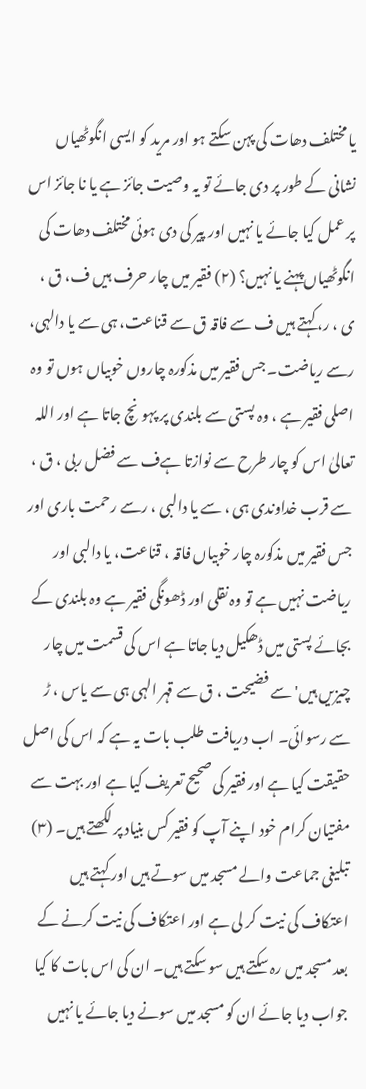یا مختلف دھات کی پہن سکتے ہو اور مرید کو ایسی انگوٹھیاں نشانی کے طور پر دی جائے تو یہ وصیت جائز ہے یا نا جائز اس پر عمل کیا جائے یا نہیں اور پیر کی دی ہوئی مختلف دھات کی انگوٹھیاں پہنے یا نہیں؟ (۲) فقیر میں چار حرف ہیں ف، ق ، ی ، ر، کہتے ہیں ف سے فاقہ ق سے قناعت، ہی سے یا دالہی، رسے ریاضت۔ جس فقیر میں مذکورہ چاروں خوبیاں ہوں تو وہ اصلی فقیر ہے ، وہ پستی سے بلندی پر پہونچ جاتا ہے اور اللہ تعالیٰ اس کو چار طرح سے نوازتا ہےف سے فضل ربی ، ق ، سے قرب خداوندی ہی ، سے یا دالبی ، رسے رحمت باری اور جس فقیر میں مذکورہ چار خوبیاں فاقہ ، قناعت، یا دالبی اور ریاضت نہیں ہے تو وہ نقلی اور ڈھونگی فقیر ہے وہ بلندی کے بجائے پستی میں ڈھکیل دیا جاتا ہے اس کی قسمت میں چار چیزیں ہیں' سے فضیحت ، ق سے قہر الہی ہی سے یاس ، ڑ سے رسوائی۔ اب دریافت طلب بات یہ ہے کہ اس کی اصل حقیقت کیا ہے اور فقیر کی صحیح تعریف کیا ہے اور بہت سے مفتیان کرام خود اپنے آپ کو فقیر کس بنیاد پر لکھتے ہیں۔ (۳) تبلیغی جماعت والے مسجد میں سوتے ہیں اور کہتے ہیں اعتکاف کی نیت کر لی ہے اور اعتکاف کی نیت کرنے کے بعد مسجد میں رہ سکتے ہیں سو سکتے ہیں۔ ان کی اس بات کا کیا جواب دیا جائے ان کو مسجد میں سونے دیا جائے یا نہیں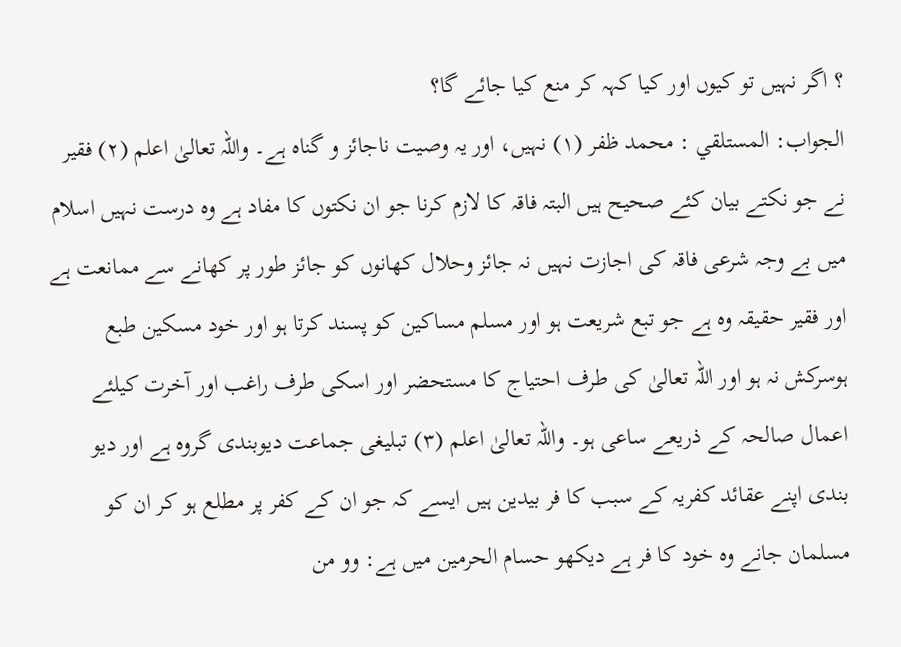؟ اگر نہیں تو کیوں اور کیا کہہ کر منع کیا جائے گا؟
الجواب: المستلقي : محمد ظفر (۱) نہیں، اور یہ وصیت ناجائز و گناہ ہے۔ واللہ تعالیٰ اعلم (۲) فقیر نے جو نکتے بیان کئے صحیح ہیں البتہ فاقہ کا لازم کرنا جو ان نکتوں کا مفاد ہے وہ درست نہیں اسلام میں بے وجہ شرعی فاقہ کی اجازت نہیں نہ جائز وحلال کھانوں کو جائز طور پر کھانے سے ممانعت ہے اور فقیر حقیقہ وہ ہے جو تبع شریعت ہو اور مسلم مساکین کو پسند کرتا ہو اور خود مسکین طبع ہوسرکش نہ ہو اور اللہ تعالیٰ کی طرف احتیاج کا مستحضر اور اسکی طرف راغب اور آخرت کیلئے اعمال صالحہ کے ذریعے ساعی ہو۔ واللہ تعالیٰ اعلم (۳) تبلیغی جماعت دیوبندی گروہ ہے اور دیو بندی اپنے عقائد کفریہ کے سبب کا فر بیدین ہیں ایسے کہ جو ان کے کفر پر مطلع ہو کر ان کو مسلمان جانے وہ خود کا فر ہے دیکھو حسام الحرمین میں ہے: وو من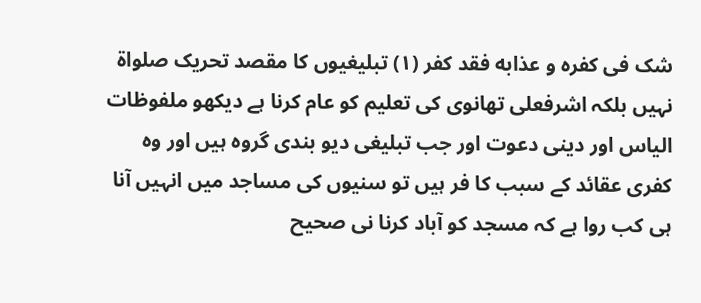شک فی کفره و عذابه فقد کفر (۱) تبلیغیوں کا مقصد تحریک صلواۃ نہیں بلکہ اشرفعلی تھانوی کی تعلیم کو عام کرنا ہے دیکھو ملفوظات الیاس اور دینی دعوت اور جب تبلیغی دیو بندی گروہ ہیں اور وہ کفری عقائد کے سبب کا فر ہیں تو سنیوں کی مساجد میں انہیں آنا ہی کب روا ہے کہ مسجد کو آباد کرنا نی صحیح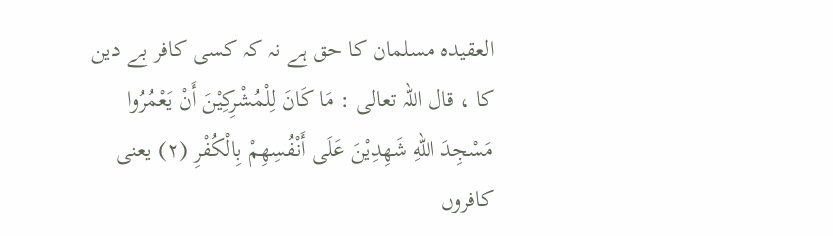العقیدہ مسلمان کا حق ہے نہ کہ کسی کافر بے دین کا ، قال اللہ تعالی : مَا كَانَ لِلْمُشْرِكِيْنَ أَنْ يَعْمُرُوا مَسْجِدَ اللهِ شَهِدِيْنَ عَلَى أَنْفُسِهِمْ بِالْكُفْرِ (۲) یعنی کافروں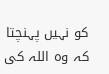کو نہیں پہنچتا کہ وہ اللہ کی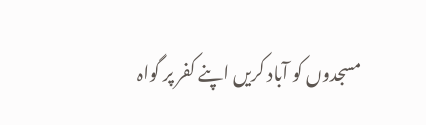مسجدوں کو آباد کریں اپنے کفر پر گواہ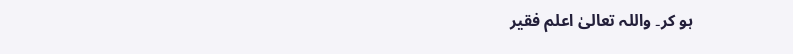ہو کر۔ واللہ تعالیٰ اعلم فقیر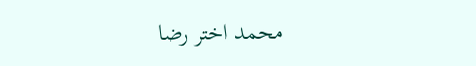محمد اختر رضا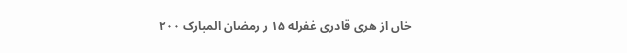خاں از هری قادری غفرله ۱۵ ر رمضان المبارک ۲۰۰